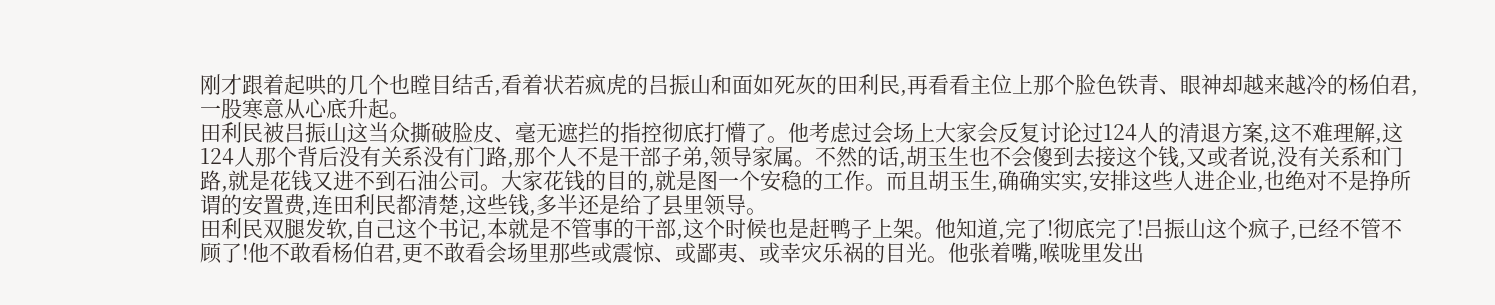刚才跟着起哄的几个也瞠目结舌,看着状若疯虎的吕振山和面如死灰的田利民,再看看主位上那个脸色铁青、眼神却越来越冷的杨伯君,一股寒意从心底升起。
田利民被吕振山这当众撕破脸皮、毫无遮拦的指控彻底打懵了。他考虑过会场上大家会反复讨论过124人的清退方案,这不难理解,这124人那个背后没有关系没有门路,那个人不是干部子弟,领导家属。不然的话,胡玉生也不会傻到去接这个钱,又或者说,没有关系和门路,就是花钱又进不到石油公司。大家花钱的目的,就是图一个安稳的工作。而且胡玉生,确确实实,安排这些人进企业,也绝对不是挣所谓的安置费,连田利民都清楚,这些钱,多半还是给了县里领导。
田利民双腿发软,自己这个书记,本就是不管事的干部,这个时候也是赶鸭子上架。他知道,完了!彻底完了!吕振山这个疯子,已经不管不顾了!他不敢看杨伯君,更不敢看会场里那些或震惊、或鄙夷、或幸灾乐祸的目光。他张着嘴,喉咙里发出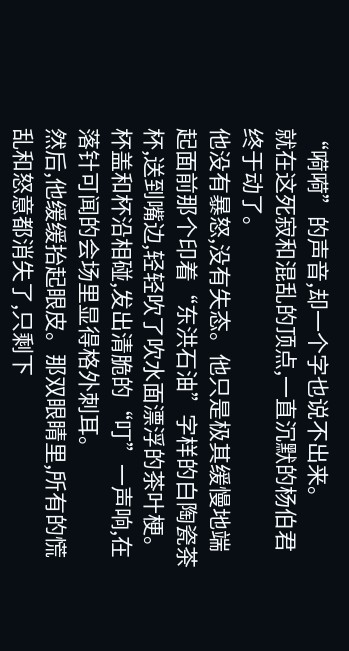“嗬嗬”的声音,却一个字也说不出来。
就在这死寂和混乱的顶点,一直沉默的杨伯君终于动了。
他没有暴怒,没有失态。他只是极其缓慢地端起面前那个印着“东洪石油”字样的白陶瓷茶杯,送到嘴边,轻轻吹了吹水面漂浮的茶叶梗。杯盖和杯沿相碰,发出清脆的“叮”一声响,在落针可闻的会场里显得格外刺耳。
然后,他缓缓抬起眼皮。那双眼睛里,所有的慌乱和怒意都消失了,只剩下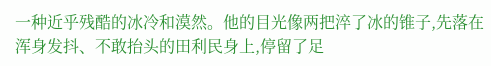一种近乎残酷的冰冷和漠然。他的目光像两把淬了冰的锥子,先落在浑身发抖、不敢抬头的田利民身上,停留了足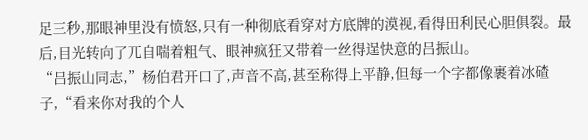足三秒,那眼神里没有愤怒,只有一种彻底看穿对方底牌的漠视,看得田利民心胆俱裂。最后,目光转向了兀自喘着粗气、眼神疯狂又带着一丝得逞快意的吕振山。
“吕振山同志,”杨伯君开口了,声音不高,甚至称得上平静,但每一个字都像裹着冰碴子,“看来你对我的个人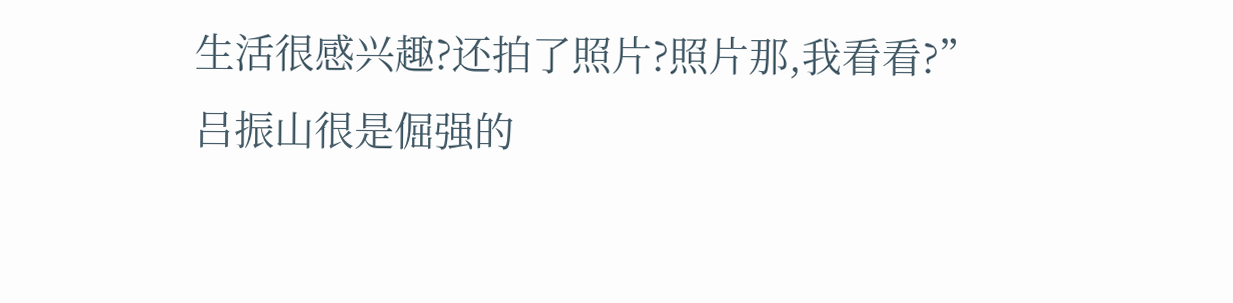生活很感兴趣?还拍了照片?照片那,我看看?”
吕振山很是倔强的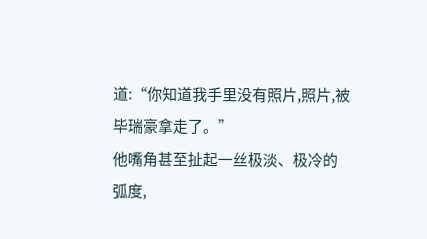道:“你知道我手里没有照片,照片,被毕瑞豪拿走了。”
他嘴角甚至扯起一丝极淡、极冷的弧度,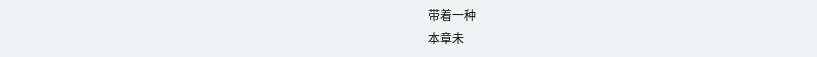带着一种
本章未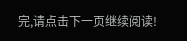完,请点击下一页继续阅读!